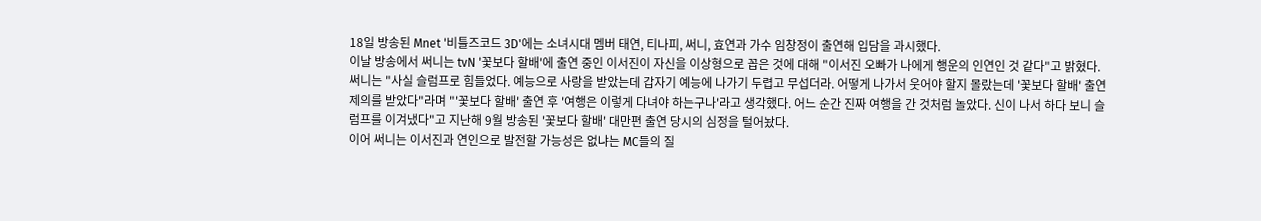18일 방송된 Mnet '비틀즈코드 3D'에는 소녀시대 멤버 태연, 티나피, 써니, 효연과 가수 임창정이 출연해 입담을 과시했다.
이날 방송에서 써니는 tvN '꽃보다 할배'에 출연 중인 이서진이 자신을 이상형으로 꼽은 것에 대해 "이서진 오빠가 나에게 행운의 인연인 것 같다"고 밝혔다.
써니는 "사실 슬럼프로 힘들었다. 예능으로 사랑을 받았는데 갑자기 예능에 나가기 두렵고 무섭더라. 어떻게 나가서 웃어야 할지 몰랐는데 '꽃보다 할배' 출연 제의를 받았다"라며 "'꽃보다 할배' 출연 후 '여행은 이렇게 다녀야 하는구나'라고 생각했다. 어느 순간 진짜 여행을 간 것처럼 놀았다. 신이 나서 하다 보니 슬럼프를 이겨냈다"고 지난해 9월 방송된 '꽃보다 할배' 대만편 출연 당시의 심정을 털어놨다.
이어 써니는 이서진과 연인으로 발전할 가능성은 없냐는 MC들의 질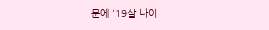문에 '19살 나이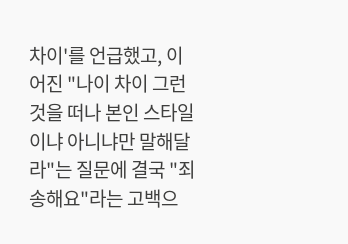차이'를 언급했고, 이어진 "나이 차이 그런 것을 떠나 본인 스타일이냐 아니냐만 말해달라"는 질문에 결국 "죄송해요"라는 고백으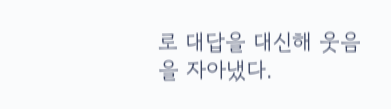로 대답을 대신해 웃음을 자아냈다.